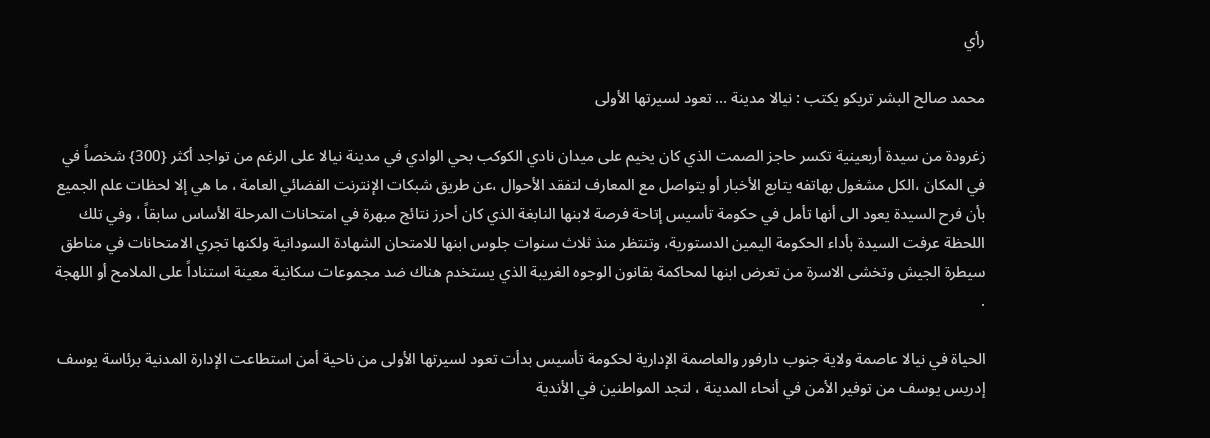رأي

محمد صالح البشر تريكو يكتب : نيالا مدينة … تعود لسيرتها الأولى

زغرودة من سيدة أربعينية تكسر حاجز الصمت الذي كان يخيم على ميدان نادي الكوكب بحي الوادي في مدينة نيالا على الرغم من تواجد أكثر {300} شخصاً في في المكان ،الكل مشغول بهاتفه يتابع الأخبار أو يتواصل مع المعارف لتفقد الأحوال ،عن طريق شبكات الإنترنت الفضائي العامة ، ما هي إلا لحظات علم الجميع بأن فرح السيدة يعود الى أنها تأمل في حكومة تأسيس إتاحة فرصة لابنها النابغة الذي كان أحرز نتائج مبهرة في امتحانات المرحلة الأساس سابقاً ، وفي تلك اللحظة عرفت السيدة بأداء الحكومة اليمين الدستورية، وتنتظر منذ ثلاث سنوات جلوس ابنها للامتحان الشهادة السودانية ولكنها تجري الامتحانات في مناطق سيطرة الجيش وتخشى الاسرة من تعرض ابنها لمحاكمة بقانون الوجوه الغريبة الذي يستخدم هناك ضد مجموعات سكانية معينة استناداً على الملامح أو اللهجة .

الحياة في نيالا عاصمة ولاية جنوب دارفور والعاصمة الإدارية لحكومة تأسيس بدأت تعود لسيرتها الأولى من ناحية أمن استطاعت الإدارة المدنية برئاسة يوسف إدريس يوسف من توفير الأمن في أنحاء المدينة ، لتجد المواطنين في الأندية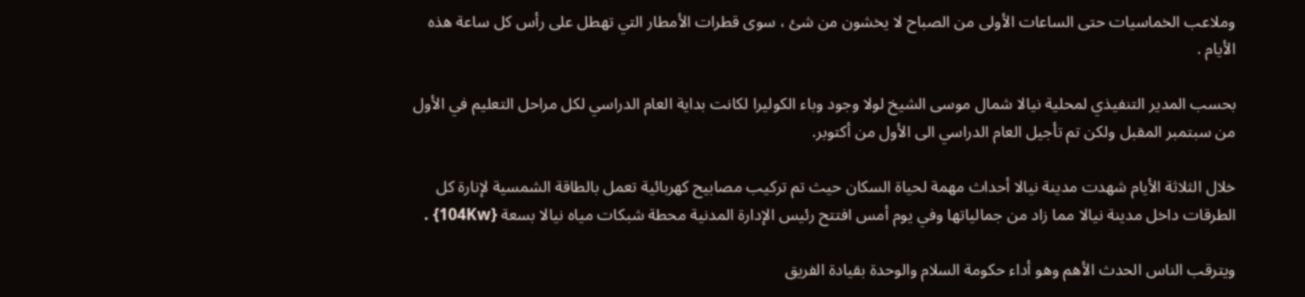وملاعب الخماسيات حتى الساعات الأولى من الصباح لا يخشون من شئ ، سوى قطرات الأمطار التي تهطل على رأس كل ساعة هذه الأيام .

بحسب المدير التنفيذي لمحلية نيالا شمال موسى الشيخ لولا وجود وباء الكوليرا لكانت بداية العام الدراسي لكل مراحل التعليم في الأول من سبتمبر المقبل ولكن تم تأجيل العام الدراسي الى الأول من أكتوبر.

خلال الثلاثة الأيام شهدت مدينة نيالا أحداث مهمة لحياة السكان حيث تم تركيب مصابيح كهربائية تعمل بالطاقة الشمسية لإنارة كل الطرقات داخل مدينة نيالا مما زاد من جمالياتها وفي يوم أمس افتتح رئيس الإدارة المدنية محطة شبكات مياه نيالا بسعة {104Kw} .

ويترقب الناس الحدث الأهم وهو أداء حكومة السلام والوحدة بقيادة الفريق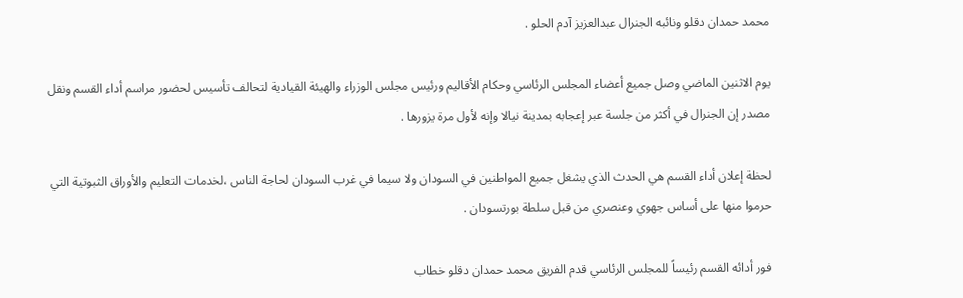محمد حمدان دقلو ونائبه الجنرال عبدالعزيز آدم الحلو .

يوم الاثنين الماضي وصل جميع أعضاء المجلس الرئاسي وحكام الأقاليم ورئيس مجلس الوزراء والهيئة القيادية لتحالف تأسيس لحضور مراسم أداء القسم ونقل مصدر إن الجنرال في أكثر من جلسة عبر إعجابه بمدينة نيالا وإنه لأول مرة يزورها .

لحظة إعلان أداء القسم هي الحدث الذي يشغل جميع المواطنين في السودان ولا سيما في غرب السودان لحاجة الناس ،لخدمات التعليم والأوراق الثبوتية التي حرموا منها على أساس جهوي وعنصري من قبل سلطة بورتسودان .

فور أدائه القسم رئيساً للمجلس الرئاسي قدم الفريق محمد حمدان دقلو خطاب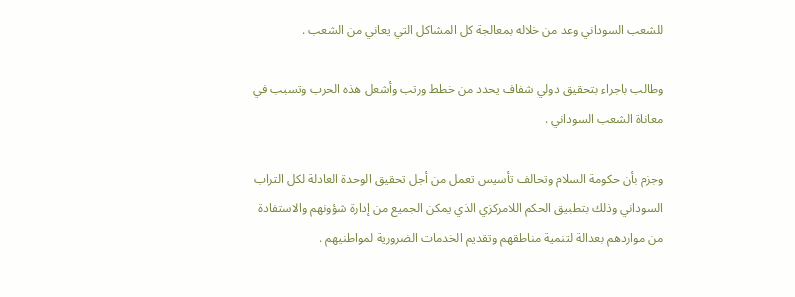للشعب السوداني وعد من خلاله بمعالجة كل المشاكل التي يعاني من الشعب .

وطالب باجراء بتحقيق دولي شفاف يحدد من خطط ورتب وأشعل هذه الحرب وتسبب في معاناة الشعب السوداني .

وجزم بأن حكومة السلام وتحالف تأسيس تعمل من أجل تحقيق الوحدة العادلة لكل التراب السوداني وذلك بتطبيق الحكم اللامركزي الذي يمكن الجميع من إدارة شؤونهم والاستفادة من مواردهم بعدالة لتنمية مناطقهم وتقديم الخدمات الضرورية لمواطنيهم .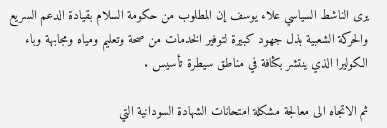يرى الناشط السياسي علاء يوسف إن المطلوب من حكومة السلام بقيادة الدعم السريع والحركة الشعبية بذل جهود كبيرة لتوفير الخدمات من صحة وتعليم ومياه ومجابهة وباء الكوليرا الذي ينتشر بكثافة في مناطق سيطرة تأسيس .

ثم الاتجاه الى معالجة مشكلة امتحانات الشهادة السودانية التي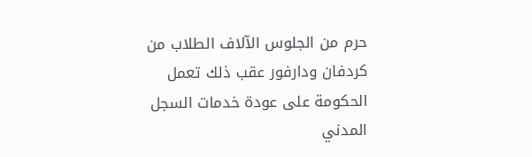حرم من الجلوس الآلاف الطلاب من كردفان ودارفور عقب ذلك تعمل الحكومة على عودة خدمات السجل المدني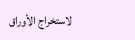لاستخراج الأوراق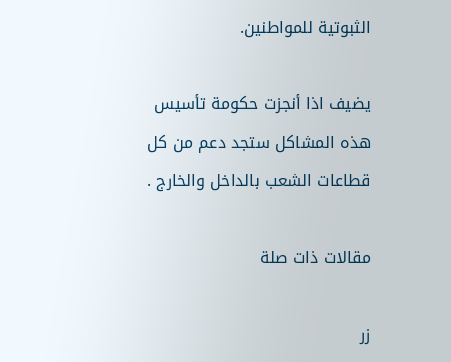الثبوتية للمواطنين.

يضيف اذا أنجزت حكومة تأسيس هذه المشاكل ستجد دعم من كل قطاعات الشعب بالداخل والخارج .

مقالات ذات صلة

زر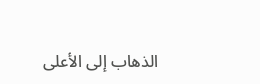الذهاب إلى الأعلى